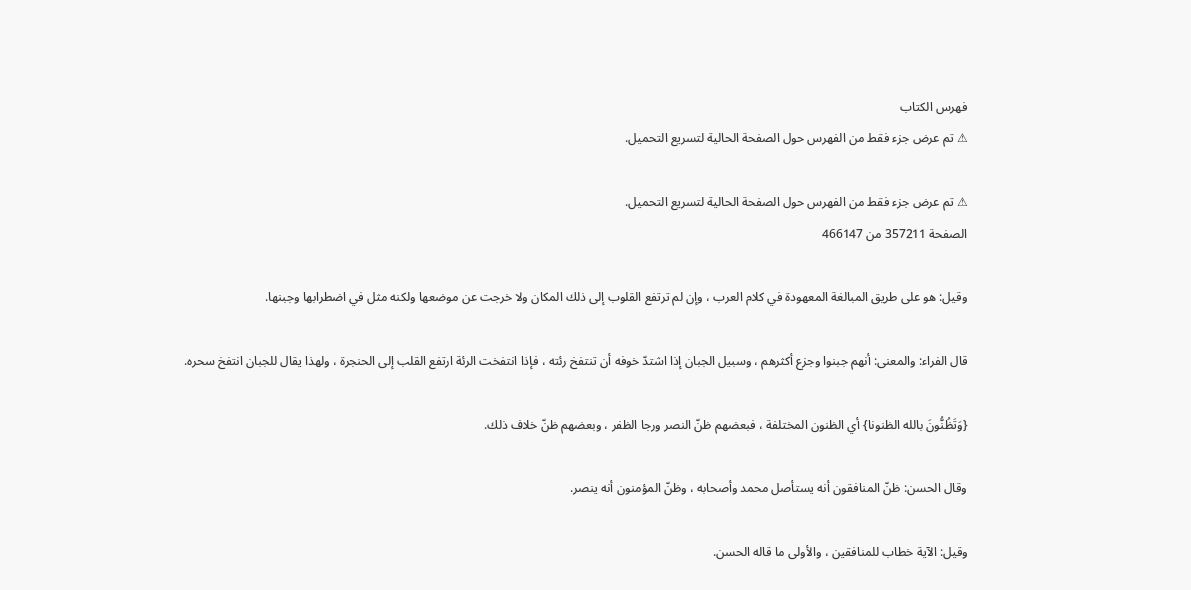فهرس الكتاب
⚠ تم عرض جزء فقط من الفهرس حول الصفحة الحالية لتسريع التحميل.

⚠ تم عرض جزء فقط من الفهرس حول الصفحة الحالية لتسريع التحميل.
الصفحة 357211 من 466147

وقيل: هو على طريق المبالغة المعهودة في كلام العرب ، وإن لم ترتفع القلوب إلى ذلك المكان ولا خرجت عن موضعها ولكنه مثل في اضطرابها وجبنها.

قال الفراء: والمعنى: أنهم جبنوا وجزع أكثرهم ، وسبيل الجبان إذا اشتدّ خوفه أن تنتفخ رئته ، فإذا انتفخت الرئة ارتفع القلب إلى الحنجرة ، ولهذا يقال للجبان انتفخ سحره.

{وَتَظُنُّونَ بالله الظنونا} أي الظنون المختلفة ، فبعضهم ظنّ النصر ورجا الظفر ، وبعضهم ظنّ خلاف ذلك.

وقال الحسن: ظنّ المنافقون أنه يستأصل محمد وأصحابه ، وظنّ المؤمنون أنه ينصر.

وقيل: الآية خطاب للمنافقين ، والأولى ما قاله الحسن.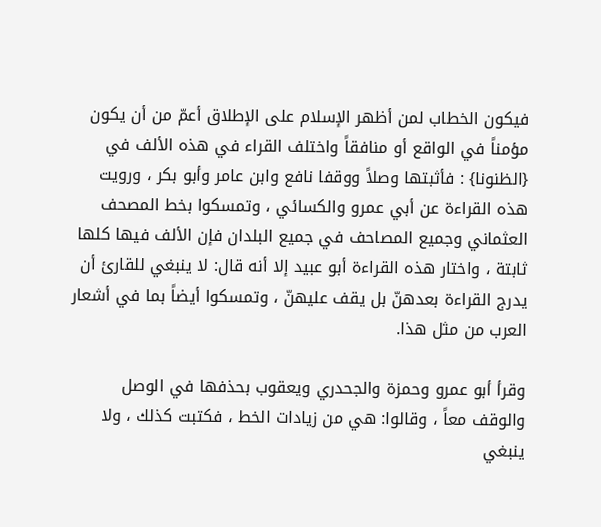فيكون الخطاب لمن أظهر الإسلام على الإطلاق أعمّ من أن يكون مؤمناً في الواقع أو منافقاً واختلف القراء في هذه الألف في {الظنونا} : فأثبتها وصلاً ووقفا نافع وابن عامر وأبو بكر ، ورويت هذه القراءة عن أبي عمرو والكسائي ، وتمسكوا بخط المصحف العثماني وجميع المصاحف في جميع البلدان فإن الألف فيها كلها ثابتة ، واختار هذه القراءة أبو عبيد إلا أنه قال: لا ينبغي للقارئ أن يدرج القراءة بعدهنّ بل يقف عليهنّ ، وتمسكوا أيضاً بما في أشعار العرب من مثل هذا.

وقرأ أبو عمرو وحمزة والجحدري ويعقوب بحذفها في الوصل والوقف معاً ، وقالوا: هي من زيادات الخط ، فكتبت كذلك ، ولا ينبغي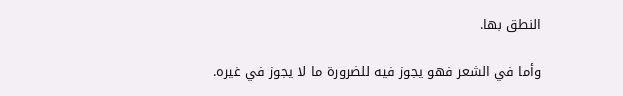النطق بها.

وأما في الشعر فهو يجوز فيه للضرورة ما لا يجوز في غيره.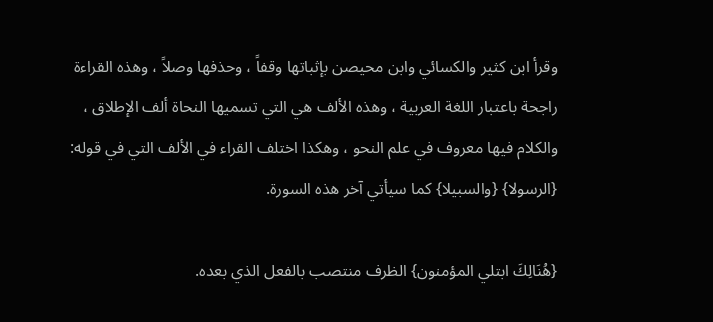وقرأ ابن كثير والكسائي وابن محيصن بإثباتها وقفاً ، وحذفها وصلاً ، وهذه القراءة راجحة باعتبار اللغة العربية ، وهذه الألف هي التي تسميها النحاة ألف الإطلاق ، والكلام فيها معروف في علم النحو ، وهكذا اختلف القراء في الألف التي في قوله: {الرسولا} {والسبيلا} كما سيأتي آخر هذه السورة.

{هُنَالِكَ ابتلي المؤمنون} الظرف منتصب بالفعل الذي بعده.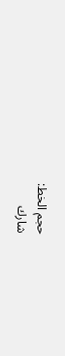حجم الخط:
شارك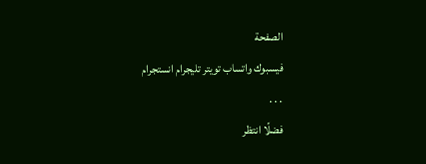الصفحة
فيسبوك واتساب تويتر تليجرام انستجرام
. . .
فضلًا انتظر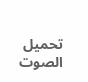تحميل الصوت